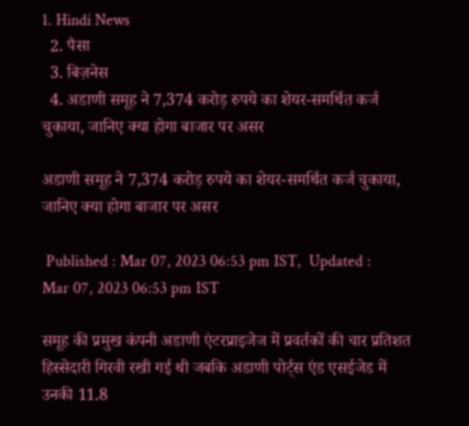1. Hindi News
  2. पैसा
  3. बिज़नेस
  4. अडाणी समूह ने 7,374 करोड़ रुपये का शेयर-समर्थित कर्ज चुकाया, जानिए क्या होगा बाजार पर असर

अडाणी समूह ने 7,374 करोड़ रुपये का शेयर-समर्थित कर्ज चुकाया, जानिए क्या होगा बाजार पर असर

 Published : Mar 07, 2023 06:53 pm IST,  Updated : Mar 07, 2023 06:53 pm IST

समूह की प्रमुख कंपनी अडाणी एंटरप्राइजेज में प्रवर्तकों की चार प्रतिशत हिस्सेदारी गिरवी रखी गई थी जबकि अडाणी पोर्ट्स एंड एसईजेड में उनकी 11.8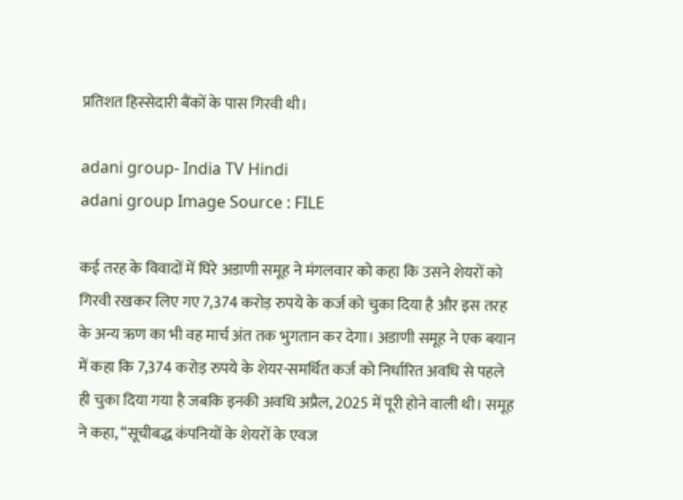प्रतिशत हिस्सेदारी बैंकों के पास गिरवी थी।

adani group- India TV Hindi
adani group Image Source : FILE

कई तरह के विवादों में घिरे अडाणी समूह ने मंगलवार को कहा कि उसने शेयरों को गिरवी रखकर लिए गए 7,374 करोड़ रुपये के कर्ज को चुका दिया है और इस तरह के अन्य ऋण का भी वह मार्च अंत तक भुगतान कर देगा। अडाणी समूह ने एक बयान में कहा कि 7,374 करोड़ रुपये के शेयर-समर्थित कर्ज को निर्धारित अवधि से पहले ही चुका दिया गया है जबकि इनकी अवधि अप्रैल, 2025 में पूरी होने वाली थी। समूह ने कहा, ‘‘सूचीबद्ध कंपनियों के शेयरों के एवज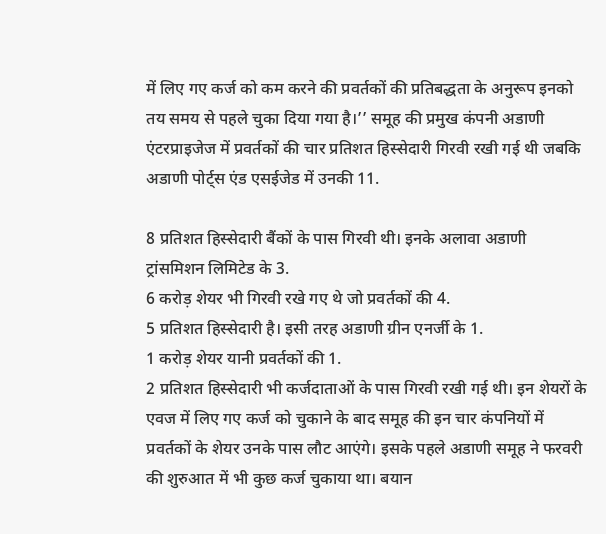में लिए गए कर्ज को कम करने की प्रवर्तकों की प्रतिबद्धता के अनुरूप इनको तय समय से पहले चुका दिया गया है।’’ समूह की प्रमुख कंपनी अडाणी एंटरप्राइजेज में प्रवर्तकों की चार प्रतिशत हिस्सेदारी गिरवी रखी गई थी जबकि अडाणी पोर्ट्स एंड एसईजेड में उनकी 11.

8 प्रतिशत हिस्सेदारी बैंकों के पास गिरवी थी। इनके अलावा अडाणी ट्रांसमिशन लिमिटेड के 3.
6 करोड़ शेयर भी गिरवी रखे गए थे जो प्रवर्तकों की 4.
5 प्रतिशत हिस्सेदारी है। इसी तरह अडाणी ग्रीन एनर्जी के 1.
1 करोड़ शेयर यानी प्रवर्तकों की 1.
2 प्रतिशत हिस्सेदारी भी कर्जदाताओं के पास गिरवी रखी गई थी। इन शेयरों के एवज में लिए गए कर्ज को चुकाने के बाद समूह की इन चार कंपनियों में प्रवर्तकों के शेयर उनके पास लौट आएंगे। इसके पहले अडाणी समूह ने फरवरी की शुरुआत में भी कुछ कर्ज चुकाया था। बयान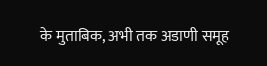के मुताबिक, अभी तक अडाणी समूह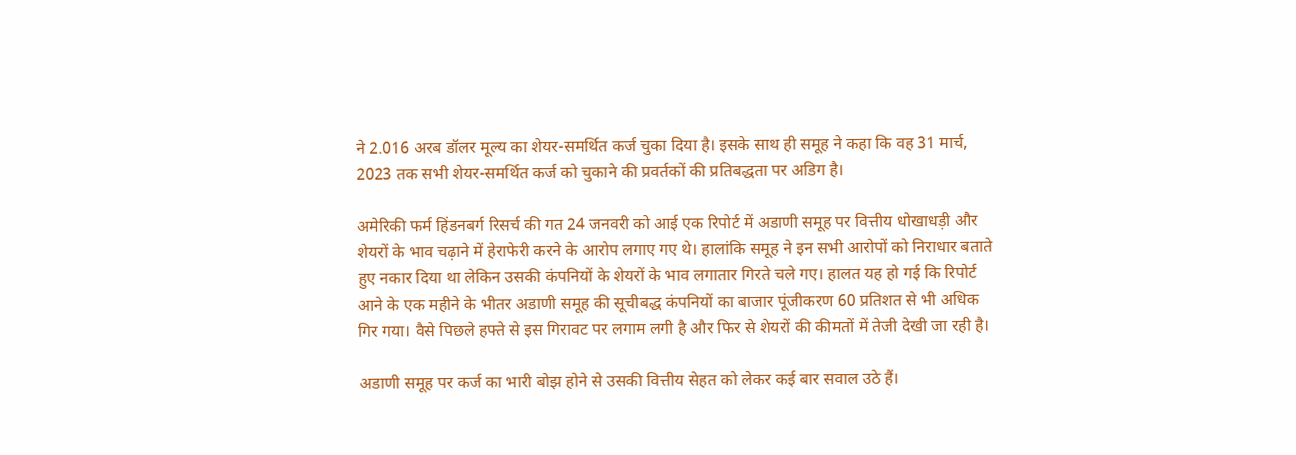ने 2.016 अरब डॉलर मूल्य का शेयर-समर्थित कर्ज चुका दिया है। इसके साथ ही समूह ने कहा कि वह 31 मार्च, 2023 तक सभी शेयर-समर्थित कर्ज को चुकाने की प्रवर्तकों की प्रतिबद्धता पर अडिग है।

अमेरिकी फर्म हिंडनबर्ग रिसर्च की गत 24 जनवरी को आई एक रिपोर्ट में अडाणी समूह पर वित्तीय धोखाधड़ी और शेयरों के भाव चढ़ाने में हेराफेरी करने के आरोप लगाए गए थे। हालांकि समूह ने इन सभी आरोपों को निराधार बताते हुए नकार दिया था लेकिन उसकी कंपनियों के शेयरों के भाव लगातार गिरते चले गए। हालत यह हो गई कि रिपोर्ट आने के एक महीने के भीतर अडाणी समूह की सूचीबद्ध कंपनियों का बाजार पूंजीकरण 60 प्रतिशत से भी अधिक गिर गया। वैसे पिछले हफ्ते से इस गिरावट पर लगाम लगी है और फिर से शेयरों की कीमतों में तेजी देखी जा रही है।

अडाणी समूह पर कर्ज का भारी बोझ होने से उसकी वित्तीय सेहत को लेकर कई बार सवाल उठे हैं।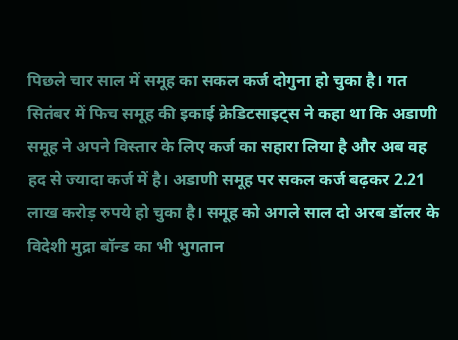पिछले चार साल में समूह का सकल कर्ज दोगुना हो चुका है। गत सितंबर में फिच समूह की इकाई क्रेडिटसाइट्स ने कहा था कि अडाणी समूह ने अपने विस्तार के लिए कर्ज का सहारा लिया है और अब वह हद से ज्यादा कर्ज में है। अडाणी समूह पर सकल कर्ज बढ़कर 2.21 लाख करोड़ रुपये हो चुका है। समूह को अगले साल दो अरब डॉलर के विदेशी मुद्रा बॉन्ड का भी भुगतान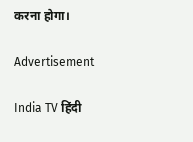करना होगा।

Advertisement

India TV हिंदी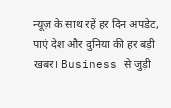न्यूज़ के साथ रहें हर दिन अपडेट, पाएं देश और दुनिया की हर बड़ी खबर। Business से जुड़ी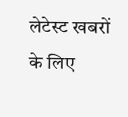लेटेस्ट खबरों के लिए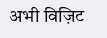अभी विज़िट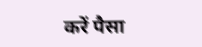करें पैसा